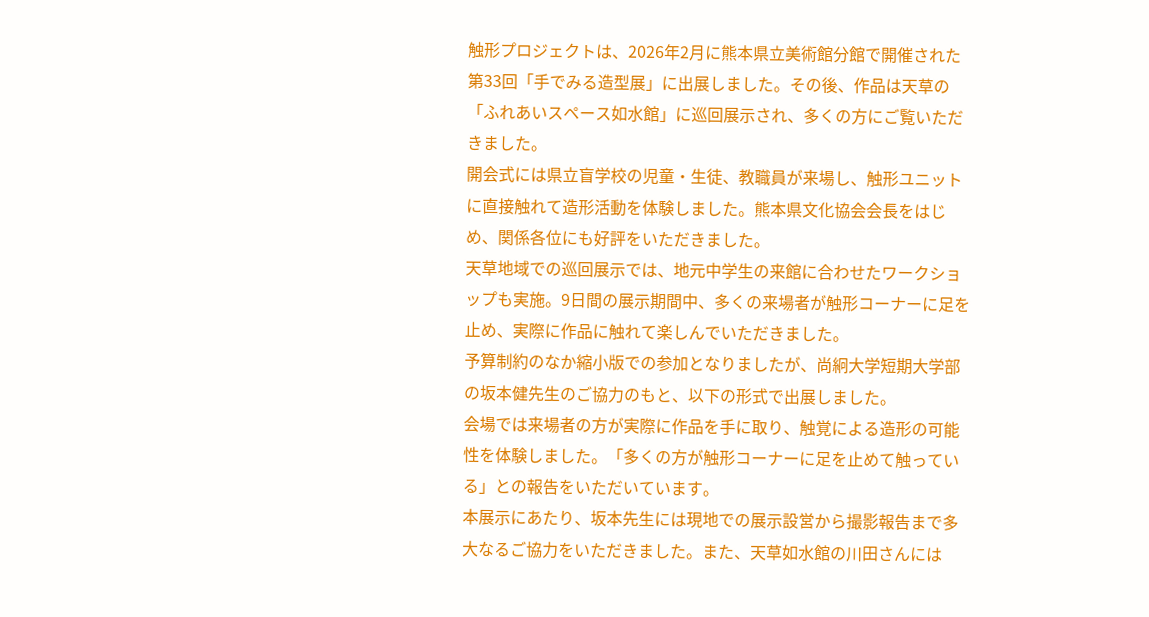触形プロジェクトは、2026年2月に熊本県立美術館分館で開催された第33回「手でみる造型展」に出展しました。その後、作品は天草の「ふれあいスペース如水館」に巡回展示され、多くの方にご覧いただきました。
開会式には県立盲学校の児童・生徒、教職員が来場し、触形ユニットに直接触れて造形活動を体験しました。熊本県文化協会会長をはじめ、関係各位にも好評をいただきました。
天草地域での巡回展示では、地元中学生の来館に合わせたワークショップも実施。9日間の展示期間中、多くの来場者が触形コーナーに足を止め、実際に作品に触れて楽しんでいただきました。
予算制約のなか縮小版での参加となりましたが、尚絅大学短期大学部の坂本健先生のご協力のもと、以下の形式で出展しました。
会場では来場者の方が実際に作品を手に取り、触覚による造形の可能性を体験しました。「多くの方が触形コーナーに足を止めて触っている」との報告をいただいています。
本展示にあたり、坂本先生には現地での展示設営から撮影報告まで多大なるご協力をいただきました。また、天草如水館の川田さんには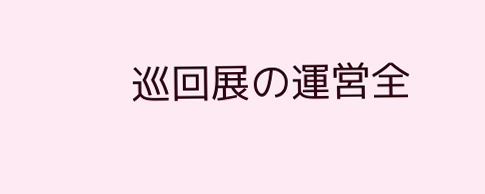巡回展の運営全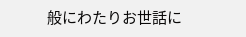般にわたりお世話に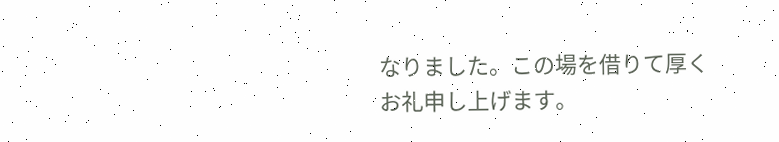なりました。この場を借りて厚くお礼申し上げます。